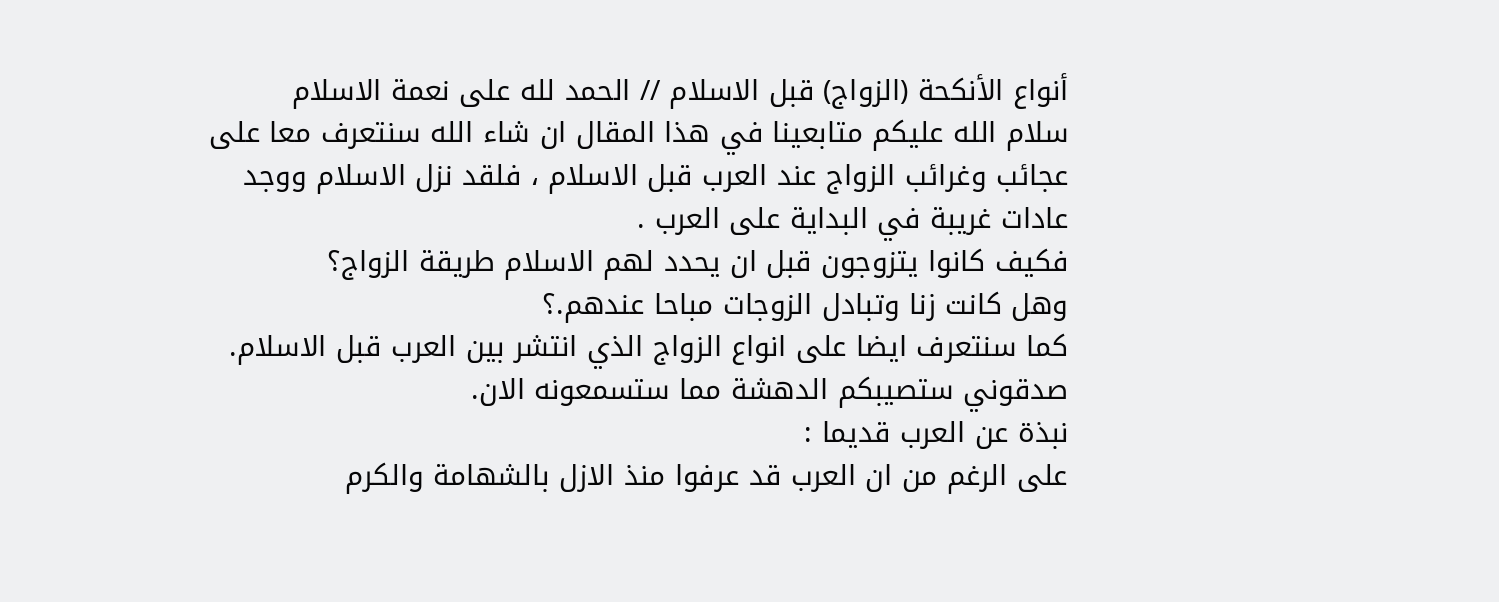أنواع الأنكحة (الزواج) قبل الاسلام // الحمد لله على نعمة الاسلام
سلام الله عليكم متابعينا في هذا المقال ان شاء الله سنتعرف معا على عجائب وغرائب الزواج عند العرب قبل الاسلام ، فلقد نزل الاسلام ووجد عادات غريبة في البداية على العرب .
فكيف كانوا يتزوجون قبل ان يحدد لهم الاسلام طريقة الزواج؟
وهل كانت زنا وتبادل الزوجات مباحا عندهم.؟
كما سنتعرف ايضا على انواع الزواج الذي انتشر بين العرب قبل الاسلام.
صدقوني ستصيبكم الدهشة مما ستسمعونه الان.
نبذة عن العرب قديما :
على الرغم من ان العرب قد عرفوا منذ الازل بالشهامة والكرم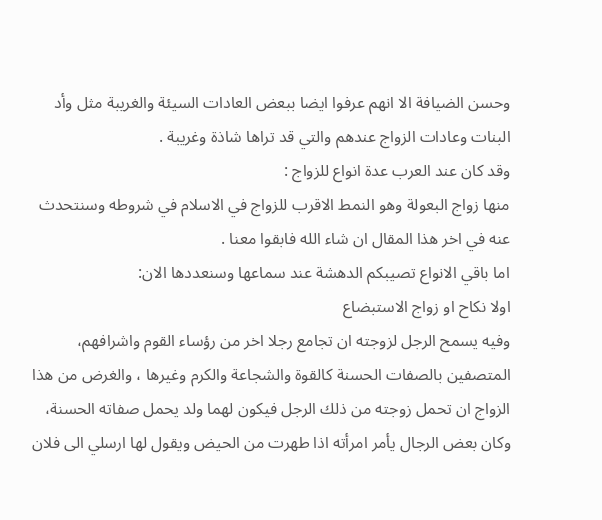وحسن الضيافة الا انهم عرفوا ايضا ببعض العادات السيئة والغريبة مثل وأد البنات وعادات الزواج عندهم والتي قد تراها شاذة وغريبة .
وقد كان عند العرب عدة انواع للزواج :
منها زواج البعولة وهو النمط الاقرب للزواج في الاسلام في شروطه وسنتحدث عنه في اخر هذا المقال ان شاء الله فابقوا معنا .
اما باقي الانواع تصيبكم الدهشة عند سماعها وسنعددها الان:
اولا نكاح او زواج الاستبضاع
وفيه يسمح الرجل لزوجته ان تجامع رجلا اخر من رؤساء القوم واشرافهم، المتصفين بالصفات الحسنة كالقوة والشجاعة والكرم وغيرها ، والغرض من هذا الزواج ان تحمل زوجته من ذلك الرجل فيكون لهما ولد يحمل صفاته الحسنة، وكان بعض الرجال يأمر امرأته اذا طهرت من الحيض ويقول لها ارسلي الى فلان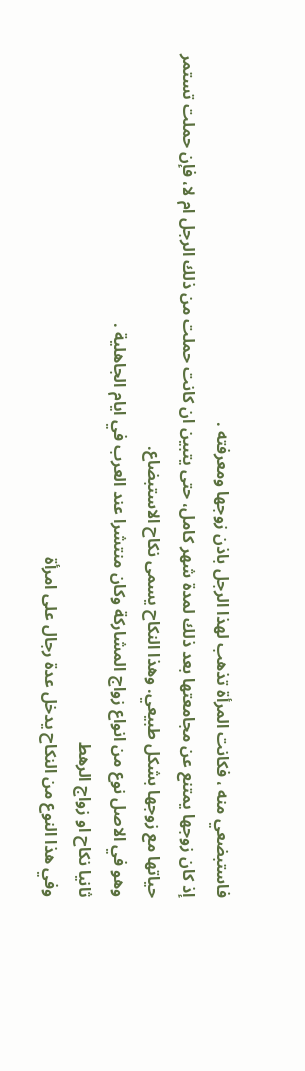فاستبضعي منه ، فكانت المرأة تذهب لهذا الرجل باذن زوجها ومعرفته .
إذ كان زوجها يمتنع عن مجامعتها بعد ذلك لمدة شهر كامل، حتى يتبين ان كانت حملت من ذلك الرجل ام لا، فإن حملت تستمر حياتها مع زوجها بشكل طبيعي. وهذا النكاح يسمى نكاح الاستبضاع.
وهو في الاصل نوع من انواع زواج المشاركة وكان منتشرا عند العرب في ايام الجاهلية .
ثانيا نكاح او زواج الرهط
وفي هذا النوع من النكاح يدخل عدة رجال على امرأة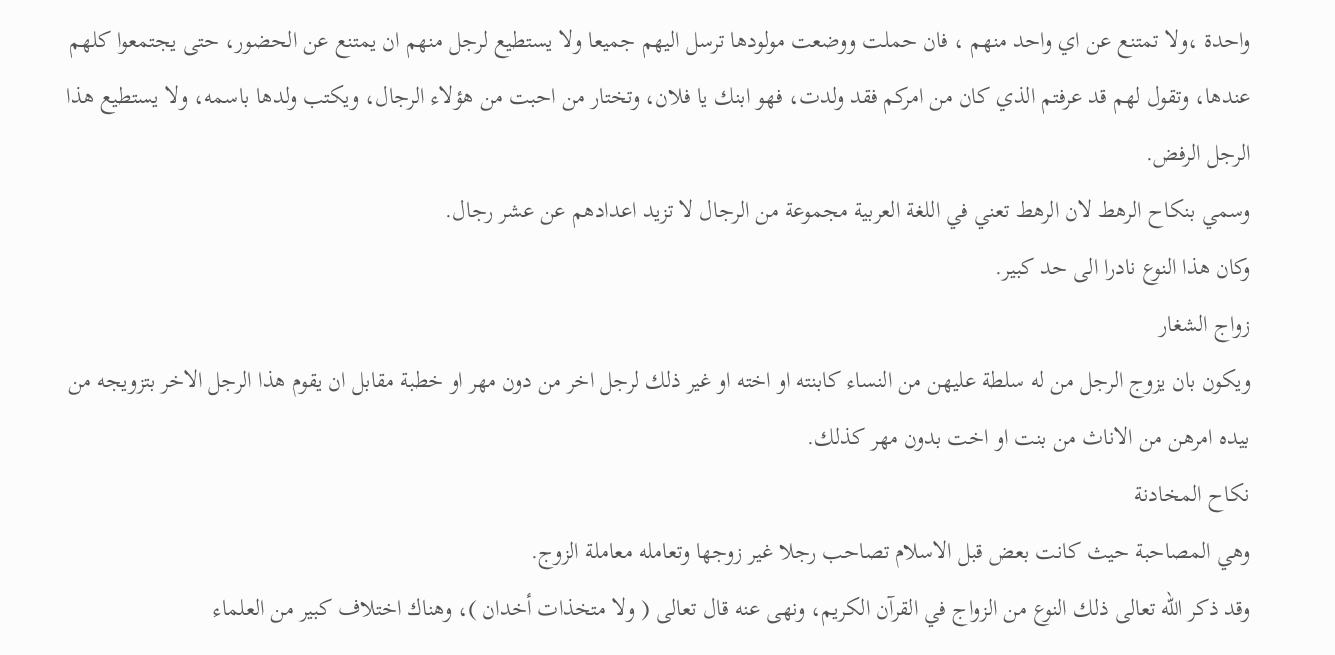واحدة ،ولا تمتنع عن اي واحد منهم ، فان حملت ووضعت مولودها ترسل اليهم جميعا ولا يستطيع لرجل منهم ان يمتنع عن الحضور، حتى يجتمعوا كلهم عندها، وتقول لهم قد عرفتم الذي كان من امركم فقد ولدت، فهو ابنك يا فلان، وتختار من احبت من هؤلاء الرجال، ويكتب ولدها باسمه، ولا يستطيع هذا الرجل الرفض.
وسمي بنكاح الرهط لان الرهط تعني في اللغة العربية مجموعة من الرجال لا تزيد اعدادهم عن عشر رجال.
وكان هذا النوع نادرا الى حد كبير.
زواج الشغار
ويكون بان يزوج الرجل من له سلطة عليهن من النساء كابنته او اخته او غير ذلك لرجل اخر من دون مهر او خطبة مقابل ان يقوم هذا الرجل الاخر بتزويجه من بيده امرهن من الاناث من بنت او اخت بدون مهر كذلك.
نكاح المخادنة
وهي المصاحبة حيث كانت بعض قبل الاسلام تصاحب رجلا غير زوجها وتعامله معاملة الزوج.
وقد ذكر الله تعالى ذلك النوع من الزواج في القرآن الكريم، ونهى عنه قال تعالى ( ولا متخذات أخدان )، وهناك اختلاف كبير من العلماء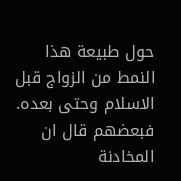حول طبيعة هذا النمط من الزواج قبل الاسلام وحتى بعده.
فبعضهم قال ان المخادنة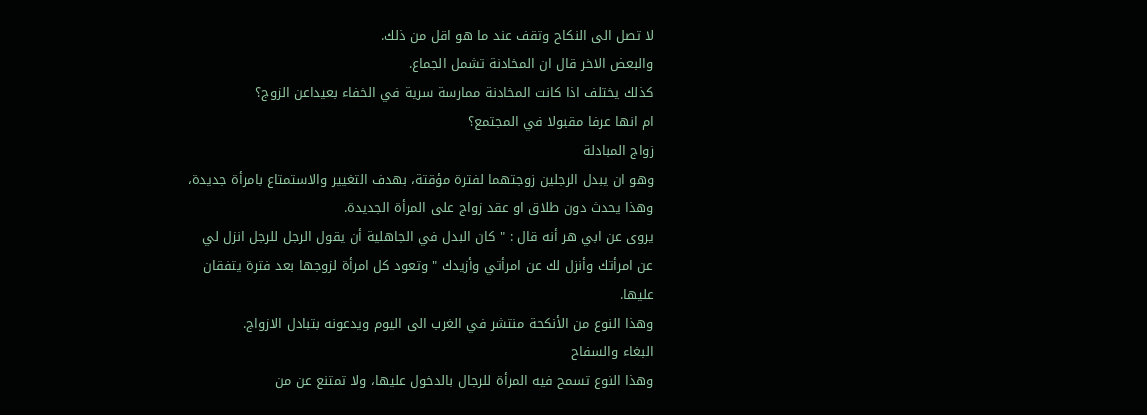لا تصل الى النكاح وتقف عند ما هو اقل من ذلك.
والبعض الاخر قال ان المخادنة تشمل الجماع.
كذلك يختلف اذا كانت المخادنة ممارسة سرية في الخفاء بعيداعن الزوج؟
ام انها عرفا مقبولا في المجتمع؟
زواج المبادلة
وهو ان يبدل الرجلين زوجتهما لفترة مؤقتة، بهدف التغيير والاستمتاع بامرأة جديدة، وهذا يحدث دون طلاق او عقد زواج على المرأة الجديدة.
يروى عن ابي هر أنه قال : " كان البدل في الجاهلية أن يقول الرجل للرجل انزل لي عن امرأتك وأنزل لك عن امرأتي وأزيدك " وتعود كل امرأة لزوجها بعد فترة يتفقان عليها.
وهذا النوع من الأنكحة منتشر في الغرب الى اليوم ويدعونه بتبادل الازواج.
البغاء والسفاح
وهذا النوع تسمح فيه المرأة للرجال بالدخول عليها، ولا تمتنع عن من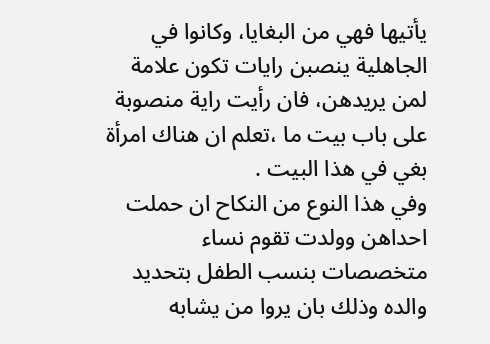يأتيها فهي من البغايا، وكانوا في الجاهلية ينصبن رايات تكون علامة لمن يريدهن، فان رأيت راية منصوبة على باب بيت ما ،تعلم ان هناك امرأة بغي في هذا البيت .
وفي هذا النوع من النكاح ان حملت احداهن وولدت تقوم نساء متخصصات بنسب الطفل بتحديد والده وذلك بان يروا من يشابه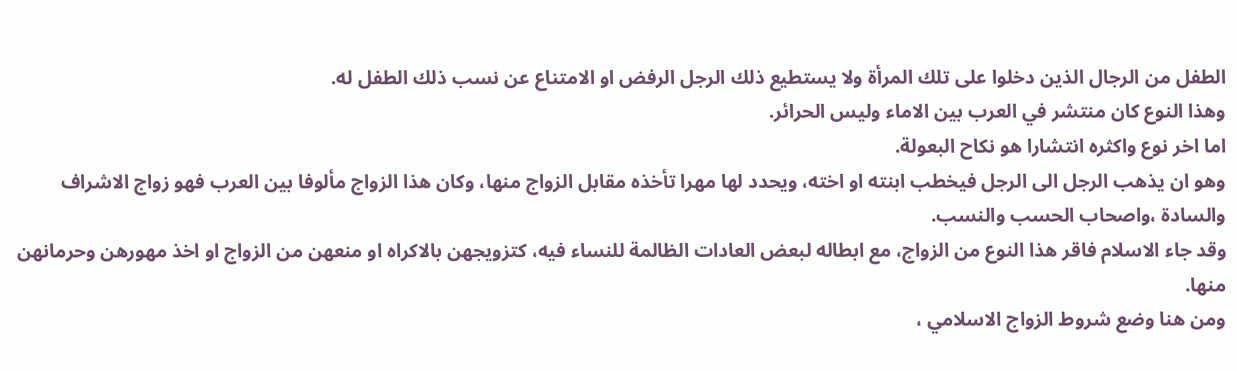الطفل من الرجال الذين دخلوا على تلك المرأة ولا يستطيع ذلك الرجل الرفض او الامتناع عن نسب ذلك الطفل له.
وهذا النوع كان منتشر في العرب بين الاماء وليس الحرائر.
اما اخر نوع واكثره انتشارا هو نكاح البعولة.
وهو ان يذهب الرجل الى الرجل فيخطب ابنته او اخته، ويحدد لها مهرا تأخذه مقابل الزواج منها، وكان هذا الزواج مألوفا بين العرب فهو زواج الاشراف والسادة ،واصحاب الحسب والنسب.
وقد جاء الاسلام فاقر هذا النوع من الزواج، مع ابطاله لبعض العادات الظالمة للنساء فيه، كتزويجهن بالاكراه او منعهن من الزواج او اخذ مهورهن وحرمانهن منها.
ومن هنا وضع شروط الزواج الاسلامي ،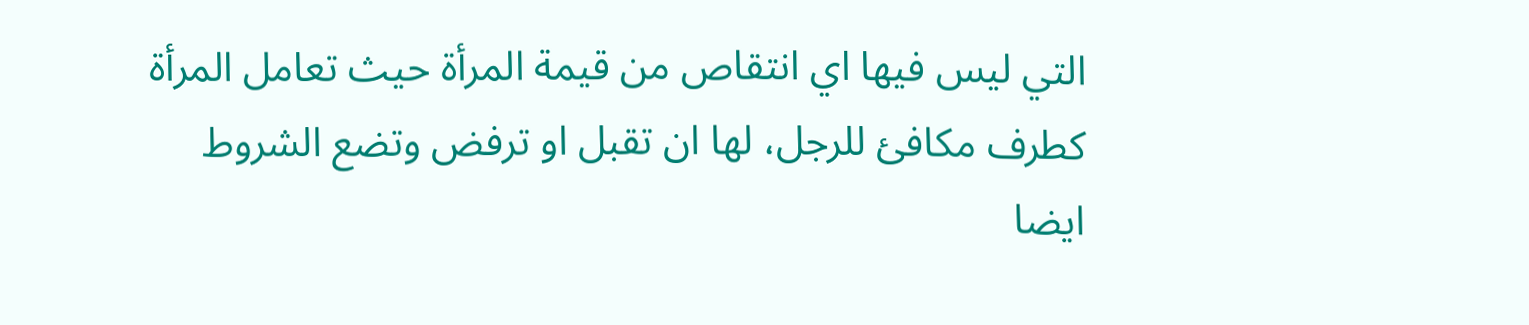التي ليس فيها اي انتقاص من قيمة المرأة حيث تعامل المرأة كطرف مكافئ للرجل، لها ان تقبل او ترفض وتضع الشروط ايضا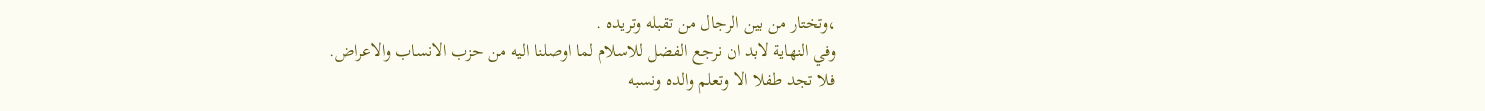،وتختار من بين الرجال من تقبله وتريده .
وفي النهاية لابد ان نرجع الفضل للاسلام لما اوصلنا اليه من حزب الانساب والاعراض.
فلا تجد طفلا الا وتعلم والده ونسبه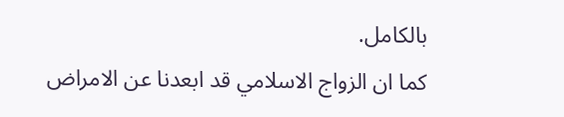بالكامل.
كما ان الزواج الاسلامي قد ابعدنا عن الامراض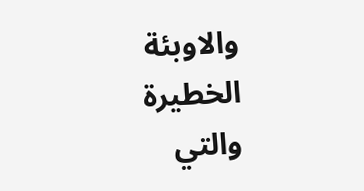والاوبئة الخطيرة والتي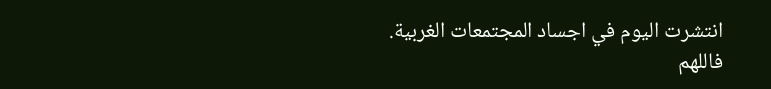انتشرت اليوم في اجساد المجتمعات الغربية.
فاللهم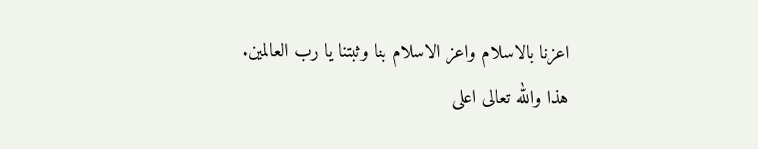اعزنا بالاسلام واعز الاسلام بنا وثبتنا يا رب العالمين.
هذا والله تعالى اعلى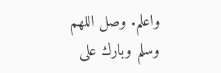واعلم. وصل اللهم وسلم وبارك على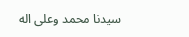سيدنا محمد وعلى اله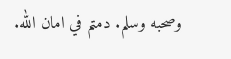وصحبه وسلم. دمتم في امان الله.